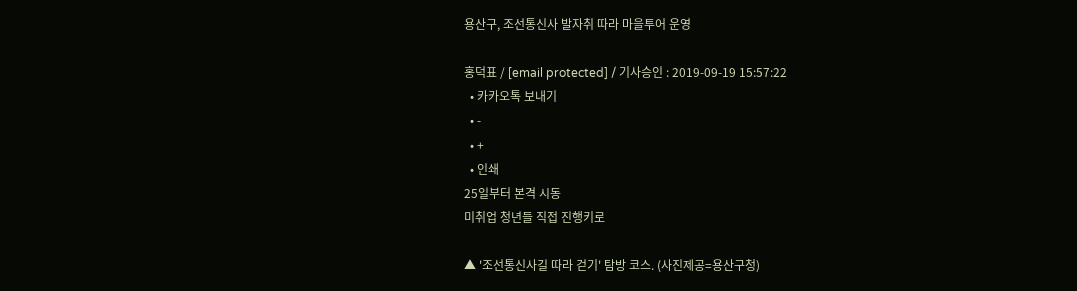용산구, 조선통신사 발자취 따라 마을투어 운영

홍덕표 / [email protected] / 기사승인 : 2019-09-19 15:57:22
  • 카카오톡 보내기
  • -
  • +
  • 인쇄
25일부터 본격 시동
미취업 청년들 직접 진행키로

▲ '조선통신사길 따라 걷기' 탐방 코스. (사진제공=용산구청)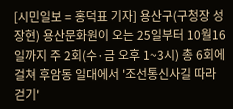[시민일보 = 홍덕표 기자] 용산구(구청장 성장현) 용산문화원이 오는 25일부터 10월16일까지 주 2회(수·금 오후 1~3시) 총 6회에 걸쳐 후암동 일대에서 '조선통신사길 따라 걷기'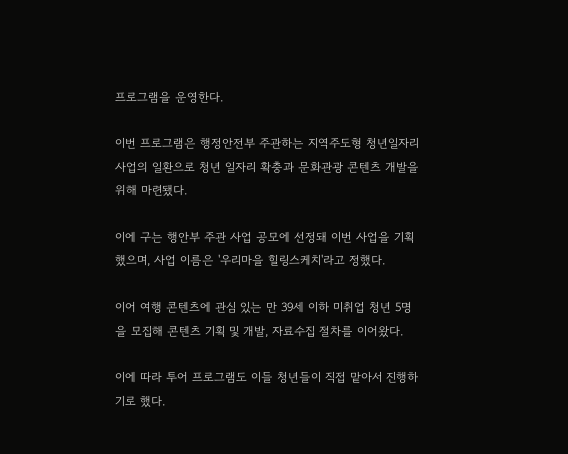프로그램을 운영한다.

이번 프로그램은 행정안전부 주관하는 지역주도형 청년일자리사업의 일환으로 청년 일자리 확충과 문화관광 콘텐츠 개발을 위해 마련됐다.

이에 구는 행안부 주관 사업 공모에 선정돼 이번 사업을 기획했으며, 사업 이름은 '우리마을 힐링스케치'라고 정했다.

이어 여행 콘텐츠에 관심 있는 만 39세 이하 미취업 청년 5명을 모집해 콘텐츠 기획 및 개발, 자료수집 절차를 이어왔다.

이에 따라 투어 프로그램도 이들 청년들이 직접 맡아서 진행하기로 했다.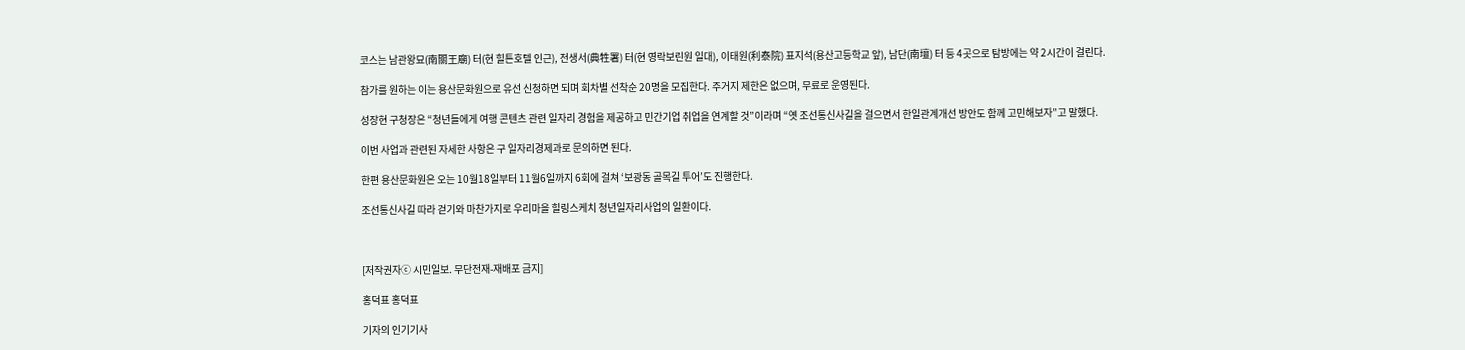코스는 남관왕묘(南關王廟) 터(현 힐튼호텔 인근), 전생서(典牲署) 터(현 영락보린원 일대), 이태원(利泰院) 표지석(용산고등학교 앞), 남단(南壇) 터 등 4곳으로 탐방에는 약 2시간이 걸린다.

참가를 원하는 이는 용산문화원으로 유선 신청하면 되며 회차별 선착순 20명을 모집한다. 주거지 제한은 없으며, 무료로 운영된다.

성장현 구청장은 “청년들에게 여행 콘텐츠 관련 일자리 경험을 제공하고 민간기업 취업을 연계할 것”이라며 “옛 조선통신사길을 걸으면서 한일관계개선 방안도 함께 고민해보자”고 말했다.

이번 사업과 관련된 자세한 사항은 구 일자리경제과로 문의하면 된다.

한편 용산문화원은 오는 10월18일부터 11월6일까지 6회에 걸쳐 ‘보광동 골목길 투어’도 진행한다.

조선통신사길 따라 걷기와 마찬가지로 우리마을 힐링스케치 청년일자리사업의 일환이다.



[저작권자ⓒ 시민일보. 무단전재-재배포 금지]

홍덕표 홍덕표

기자의 인기기사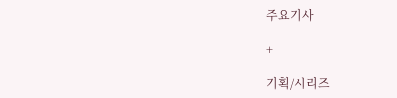주요기사

+

기획/시리즈